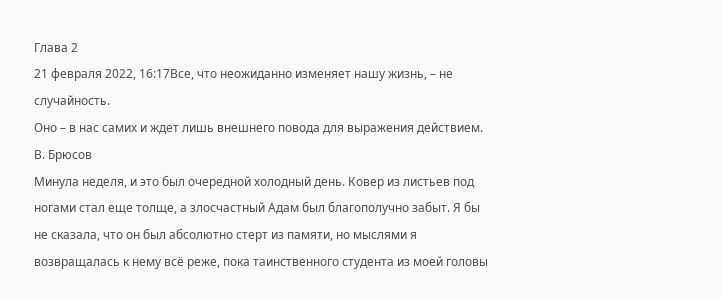Глава 2
21 февраля 2022, 16:17Все, что неожиданно изменяет нашу жизнь, – не случайность.
Оно – в нас самих и ждет лишь внешнего повода для выражения действием.
В. Брюсов
Минула неделя, и это был очередной холодный день. Ковер из листьев под ногами стал еще толще, а злосчастный Адам был благополучно забыт. Я бы не сказала, что он был абсолютно стерт из памяти, но мыслями я возвращалась к нему всё реже, пока таинственного студента из моей головы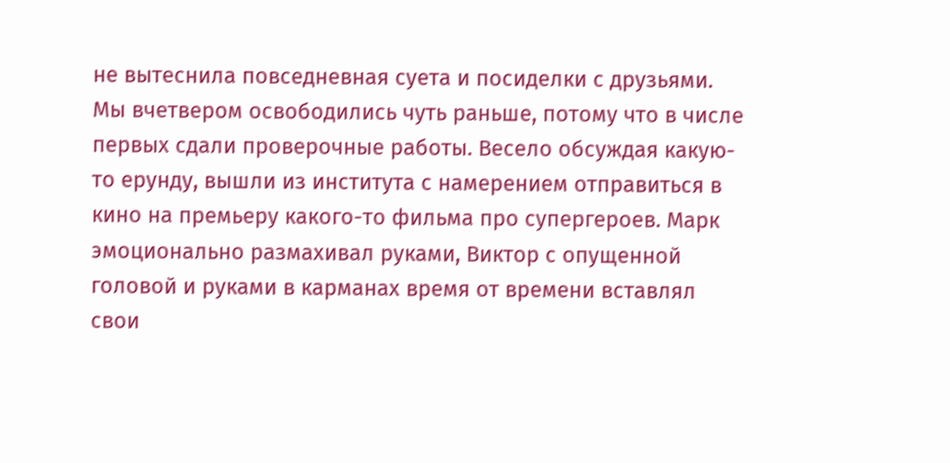не вытеснила повседневная суета и посиделки с друзьями.
Мы вчетвером освободились чуть раньше, потому что в числе первых сдали проверочные работы. Весело обсуждая какую-то ерунду, вышли из института с намерением отправиться в кино на премьеру какого-то фильма про супергероев. Марк эмоционально размахивал руками, Виктор с опущенной головой и руками в карманах время от времени вставлял свои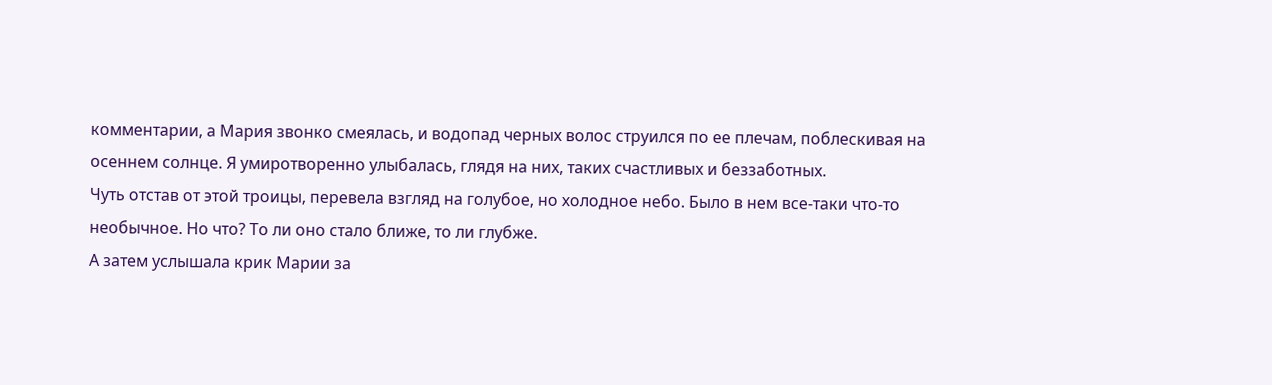комментарии, а Мария звонко смеялась, и водопад черных волос струился по ее плечам, поблескивая на осеннем солнце. Я умиротворенно улыбалась, глядя на них, таких счастливых и беззаботных.
Чуть отстав от этой троицы, перевела взгляд на голубое, но холодное небо. Было в нем все-таки что-то необычное. Но что? То ли оно стало ближе, то ли глубже.
А затем услышала крик Марии за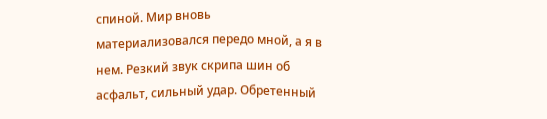спиной. Мир вновь материализовался передо мной, а я в нем. Резкий звук скрипа шин об асфальт, сильный удар. Обретенный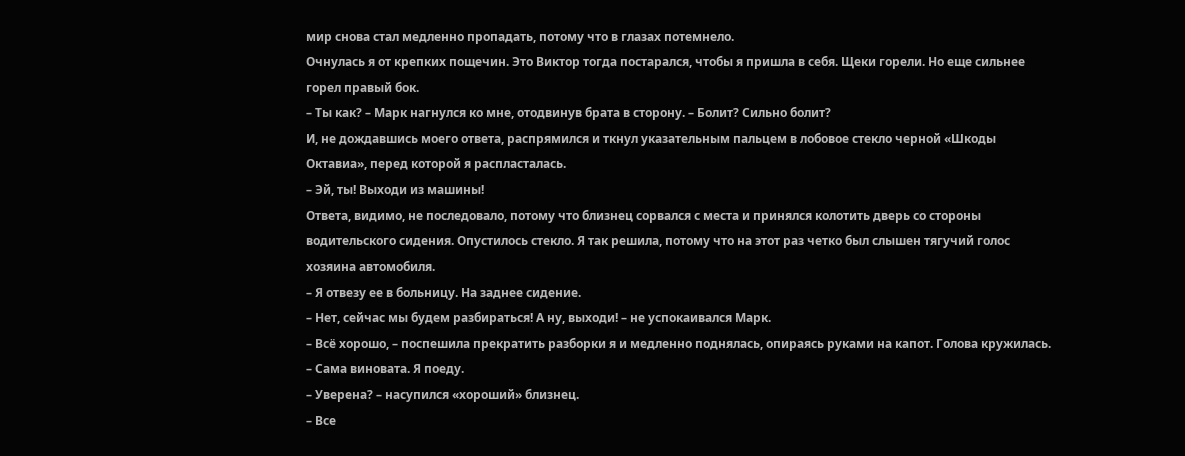мир снова стал медленно пропадать, потому что в глазах потемнело.
Очнулась я от крепких пощечин. Это Виктор тогда постарался, чтобы я пришла в себя. Щеки горели. Но еще сильнее горел правый бок.
– Ты как? – Марк нагнулся ко мне, отодвинув брата в сторону. – Болит? Сильно болит?
И, не дождавшись моего ответа, распрямился и ткнул указательным пальцем в лобовое стекло черной «Шкоды Октавиа», перед которой я распласталась.
– Эй, ты! Выходи из машины!
Ответа, видимо, не последовало, потому что близнец сорвался с места и принялся колотить дверь со стороны водительского сидения. Опустилось стекло. Я так решила, потому что на этот раз четко был слышен тягучий голос хозяина автомобиля.
– Я отвезу ее в больницу. На заднее сидение.
– Нет, сейчас мы будем разбираться! А ну, выходи! – не успокаивался Марк.
– Всё хорошо, – поспешила прекратить разборки я и медленно поднялась, опираясь руками на капот. Голова кружилась. – Сама виновата. Я поеду.
– Уверена? – насупился «хороший» близнец.
– Все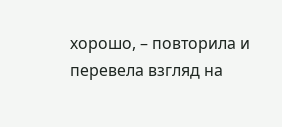хорошо, – повторила и перевела взгляд на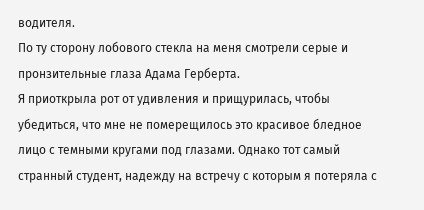водителя.
По ту сторону лобового стекла на меня смотрели серые и пронзительные глаза Адама Герберта.
Я приоткрыла рот от удивления и прищурилась, чтобы убедиться, что мне не померещилось это красивое бледное лицо с темными кругами под глазами. Однако тот самый странный студент, надежду на встречу с которым я потеряла с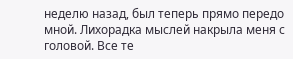неделю назад, был теперь прямо передо мной. Лихорадка мыслей накрыла меня с головой. Все те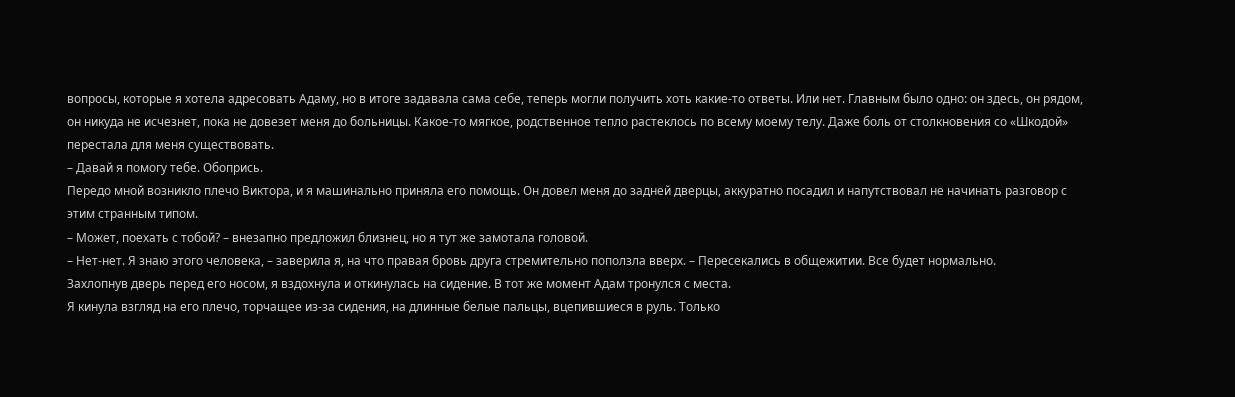вопросы, которые я хотела адресовать Адаму, но в итоге задавала сама себе, теперь могли получить хоть какие-то ответы. Или нет. Главным было одно: он здесь, он рядом, он никуда не исчезнет, пока не довезет меня до больницы. Какое-то мягкое, родственное тепло растеклось по всему моему телу. Даже боль от столкновения со «Шкодой» перестала для меня существовать.
– Давай я помогу тебе. Обопрись.
Передо мной возникло плечо Виктора, и я машинально приняла его помощь. Он довел меня до задней дверцы, аккуратно посадил и напутствовал не начинать разговор с этим странным типом.
– Может, поехать с тобой? – внезапно предложил близнец, но я тут же замотала головой.
– Нет-нет. Я знаю этого человека, – заверила я, на что правая бровь друга стремительно поползла вверх. – Пересекались в общежитии. Все будет нормально.
Захлопнув дверь перед его носом, я вздохнула и откинулась на сидение. В тот же момент Адам тронулся с места.
Я кинула взгляд на его плечо, торчащее из-за сидения, на длинные белые пальцы, вцепившиеся в руль. Только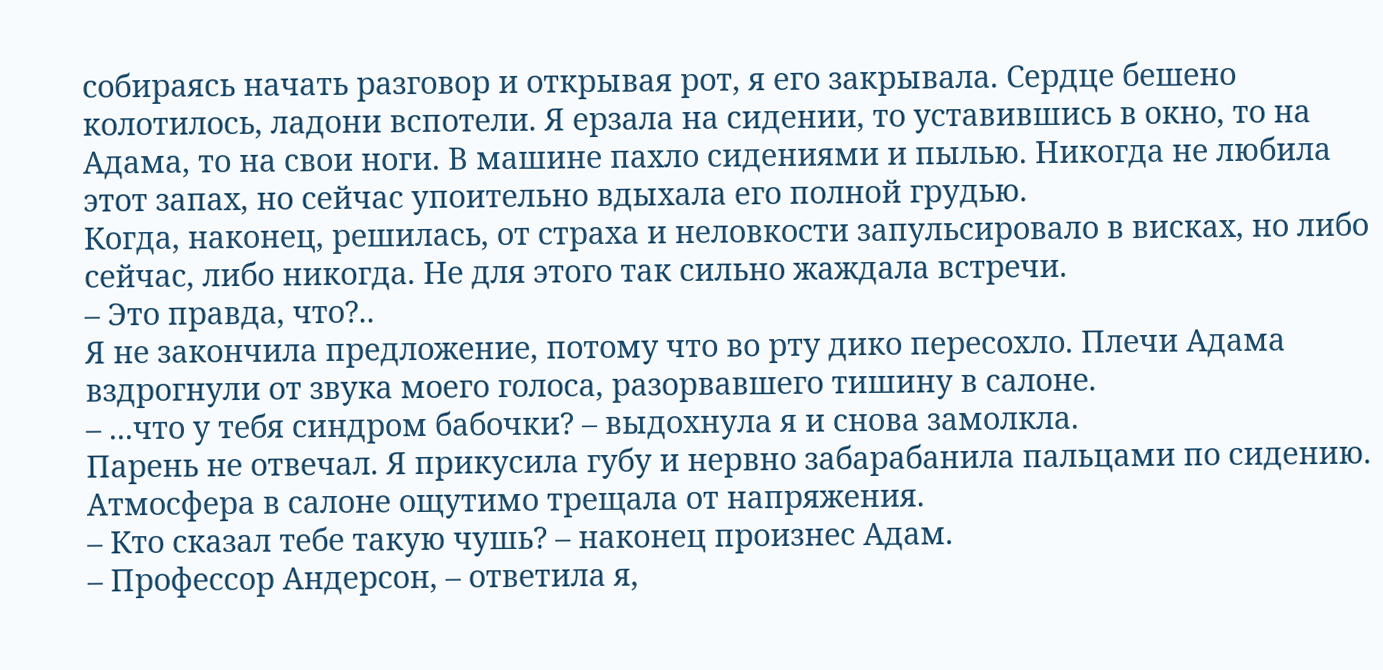собираясь начать разговор и открывая рот, я его закрывала. Сердце бешено колотилось, ладони вспотели. Я ерзала на сидении, то уставившись в окно, то на Адама, то на свои ноги. В машине пахло сидениями и пылью. Никогда не любила этот запах, но сейчас упоительно вдыхала его полной грудью.
Когда, наконец, решилась, от страха и неловкости запульсировало в висках, но либо сейчас, либо никогда. Не для этого так сильно жаждала встречи.
– Это правда, что?..
Я не закончила предложение, потому что во рту дико пересохло. Плечи Адама вздрогнули от звука моего голоса, разорвавшего тишину в салоне.
– ...что у тебя синдром бабочки? – выдохнула я и снова замолкла.
Парень не отвечал. Я прикусила губу и нервно забарабанила пальцами по сидению. Атмосфера в салоне ощутимо трещала от напряжения.
– Кто сказал тебе такую чушь? – наконец произнес Адам.
– Профессор Андерсон, – ответила я,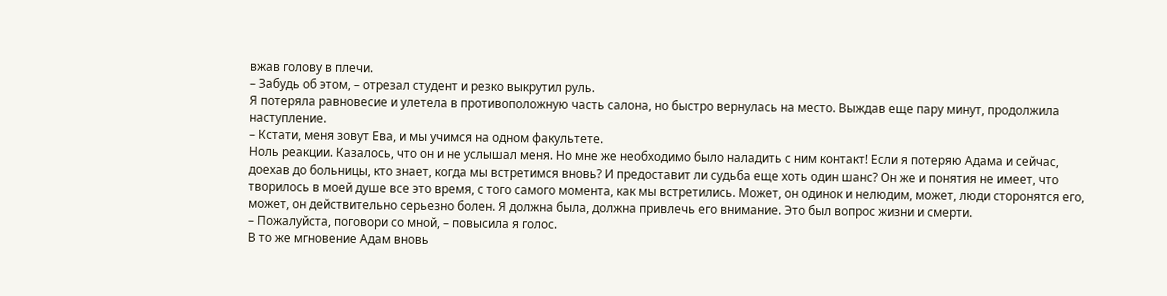вжав голову в плечи.
– Забудь об этом, – отрезал студент и резко выкрутил руль.
Я потеряла равновесие и улетела в противоположную часть салона, но быстро вернулась на место. Выждав еще пару минут, продолжила наступление.
– Кстати, меня зовут Ева, и мы учимся на одном факультете.
Ноль реакции. Казалось, что он и не услышал меня. Но мне же необходимо было наладить с ним контакт! Если я потеряю Адама и сейчас, доехав до больницы, кто знает, когда мы встретимся вновь? И предоставит ли судьба еще хоть один шанс? Он же и понятия не имеет, что творилось в моей душе все это время, с того самого момента, как мы встретились. Может, он одинок и нелюдим, может, люди сторонятся его, может, он действительно серьезно болен. Я должна была, должна привлечь его внимание. Это был вопрос жизни и смерти.
– Пожалуйста, поговори со мной, – повысила я голос.
В то же мгновение Адам вновь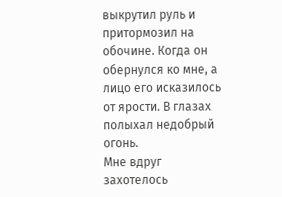выкрутил руль и притормозил на обочине. Когда он обернулся ко мне, а лицо его исказилось от ярости. В глазах полыхал недобрый огонь.
Мне вдруг захотелось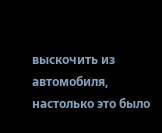выскочить из автомобиля, настолько это было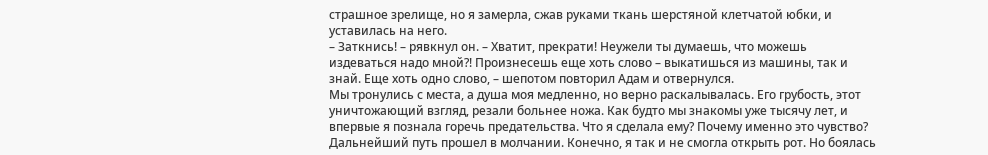страшное зрелище, но я замерла, сжав руками ткань шерстяной клетчатой юбки, и уставилась на него.
– Заткнись! – рявкнул он. – Хватит, прекрати! Неужели ты думаешь, что можешь издеваться надо мной?! Произнесешь еще хоть слово – выкатишься из машины, так и знай. Еще хоть одно слово, – шепотом повторил Адам и отвернулся.
Мы тронулись с места, а душа моя медленно, но верно раскалывалась. Его грубость, этот уничтожающий взгляд, резали больнее ножа. Как будто мы знакомы уже тысячу лет, и впервые я познала горечь предательства. Что я сделала ему? Почему именно это чувство?
Дальнейший путь прошел в молчании. Конечно, я так и не смогла открыть рот. Но боялась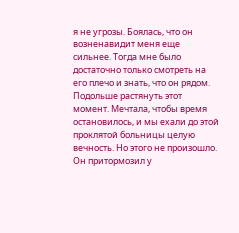я не угрозы. Боялась, что он возненавидит меня еще сильнее. Тогда мне было достаточно только смотреть на его плечо и знать, что он рядом. Подольше растянуть этот момент. Мечтала, чтобы время остановилось, и мы ехали до этой проклятой больницы целую вечность. Но этого не произошло.
Он притормозил у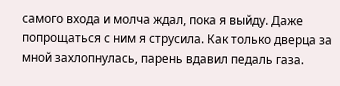самого входа и молча ждал, пока я выйду. Даже попрощаться с ним я струсила. Как только дверца за мной захлопнулась, парень вдавил педаль газа.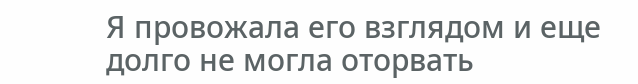Я провожала его взглядом и еще долго не могла оторвать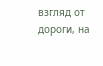взгляд от дороги, на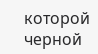которой черной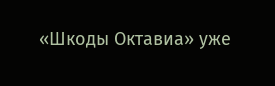«Шкоды Октавиа» уже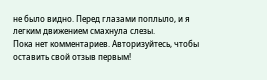не было видно. Перед глазами поплыло, и я легким движением смахнула слезы.
Пока нет комментариев. Авторизуйтесь, чтобы оставить свой отзыв первым!